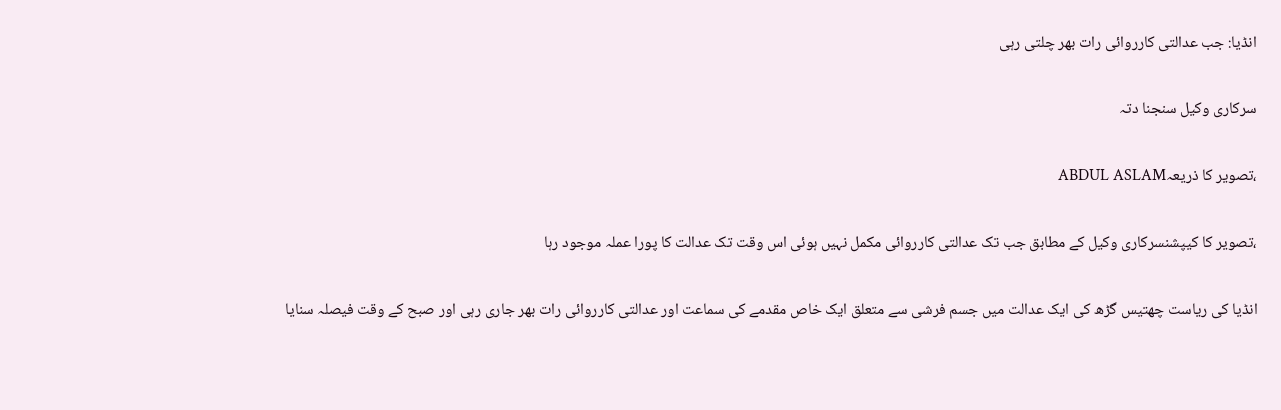انڈیا: جب عدالتی کارروائی رات بھر چلتی رہی

سرکاری وکیل سنجنا دتہ

،تصویر کا ذریعہABDUL ASLAM

،تصویر کا کیپشنسرکاری وکیل کے مطابق جب تک عدالتی کارروائی مکمل نہیں ہوئی اس وقت تک عدالت کا پورا عملہ موجود رہا

انڈیا کی ریاست چھتیس گڑھ کی ایک عدالت میں جسم فرشی سے متعلق ایک خاص مقدمے کی سماعت اور عدالتی کارروائی رات بھر جاری رہی اور صبح کے وقت فیصلہ سنایا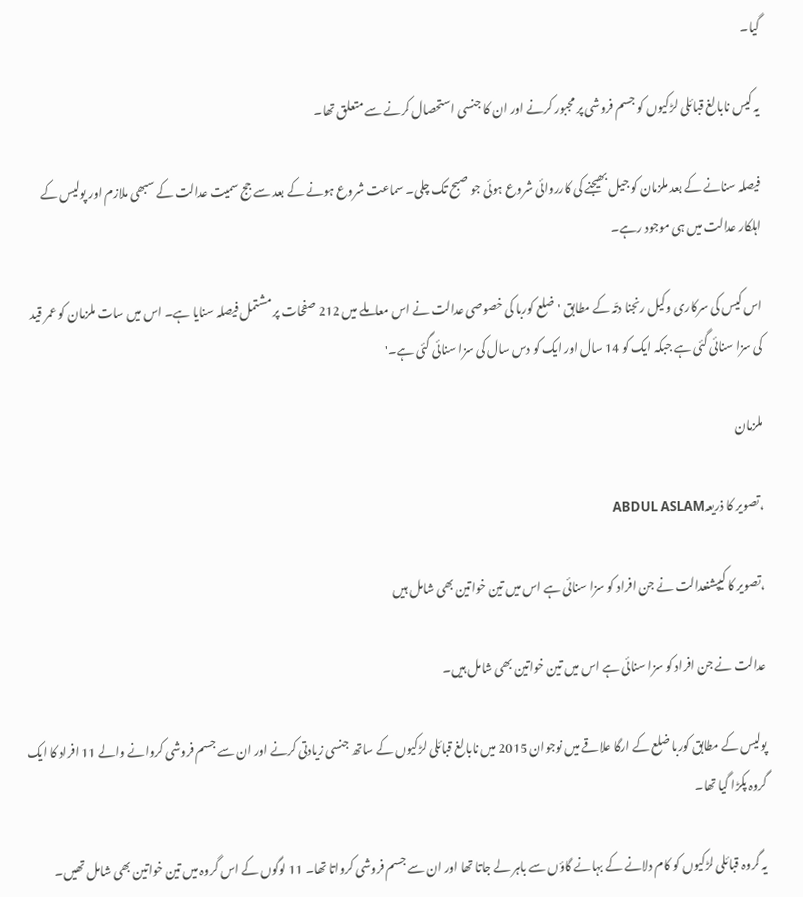گيا۔

یہ کیس نابالغ قبائلی لڑکیوں کو جسم فروشی پر مجبور کرنے اور ان کا جنسی استحصال کرنے سے متعلق تھا۔

فیصلہ سنانے کے بعد ملزمان کو جیل بھیجنے کی کارروائی شروع ہوئی جو صبح تک چلی۔ سماعت شروع ہونے کے بعد سے جج سمیت عدالت کے سبھی ملازم اور پولیس کے اہلکار عدالت میں ہی موجود رہے۔

اس کیس کی سرکاری وکیل رنجنا دتّہ کے مطابق 'ضلع کوربا کی خصوصی عدالت نے اس معاملے میں 212 صفحات پر مشتمل فیصلہ سنایا ہے۔ اس میں سات ملزمان کو عمر قید کی سزا سنائی گئی ہے جبکہ ایک کو 14 سال اور ایک کو دس سال کی سزا سنائی گئی ہے۔'

ملزمان

،تصویر کا ذریعہABDUL ASLAM

،تصویر کا کیپشنعدالت نے جن افراد کو سزا سنائی ہے اس میں تین خواتین بھی شامل ہیں

عدالت نے جن افراد کو سزا سنائی ہے اس میں تین خواتین بھی شامل ہیں۔

پولیس کے مطابق کوربا ضلع کے ارگا علاقے میں نوجوان 2015 میں نابالغ قبائلی لڑکیوں کے ساتھ جنسی زیادتی کرنے اور ان سے جسم فروشی کروانے والے 11 افراد کا ایک گروہ پکڑا گیا تھا۔

یہ گروہ قبائلی لڑکیوں کو کام دلانے کے بہانے گاؤں سے باہر لے جاتا تھا اور ان سے جسم فروشی کرواتا تھا۔ 11 لوگوں کے اس گروہ میں تین خواتین بھی شامل تھیں۔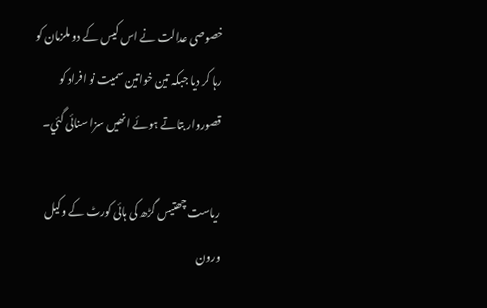خصوصی عدالت نے اس کیس کے دو ملزمان کو رہا کر دیا جبکہ تین خواتین سمیت نو افراد کو قصوروار بتاتے ہوئے انھیں سزا سنائی گئي۔

ریاست چھتیس گڑھ کی ہائی کورٹ کے وکیل ورون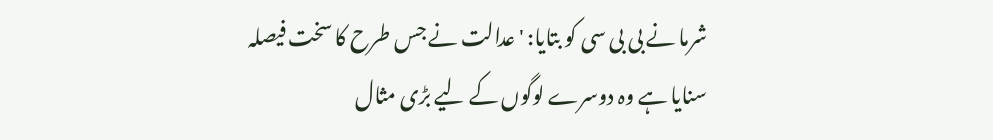شرما نے بی بی سی کو بتایا: 'عدالت نے جس طرح کا سخت فیصلہ سنایا ہے وہ دوسرے لوگوں کے لیے بڑی مثال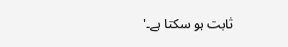ثابت ہو سکتا ہے۔'